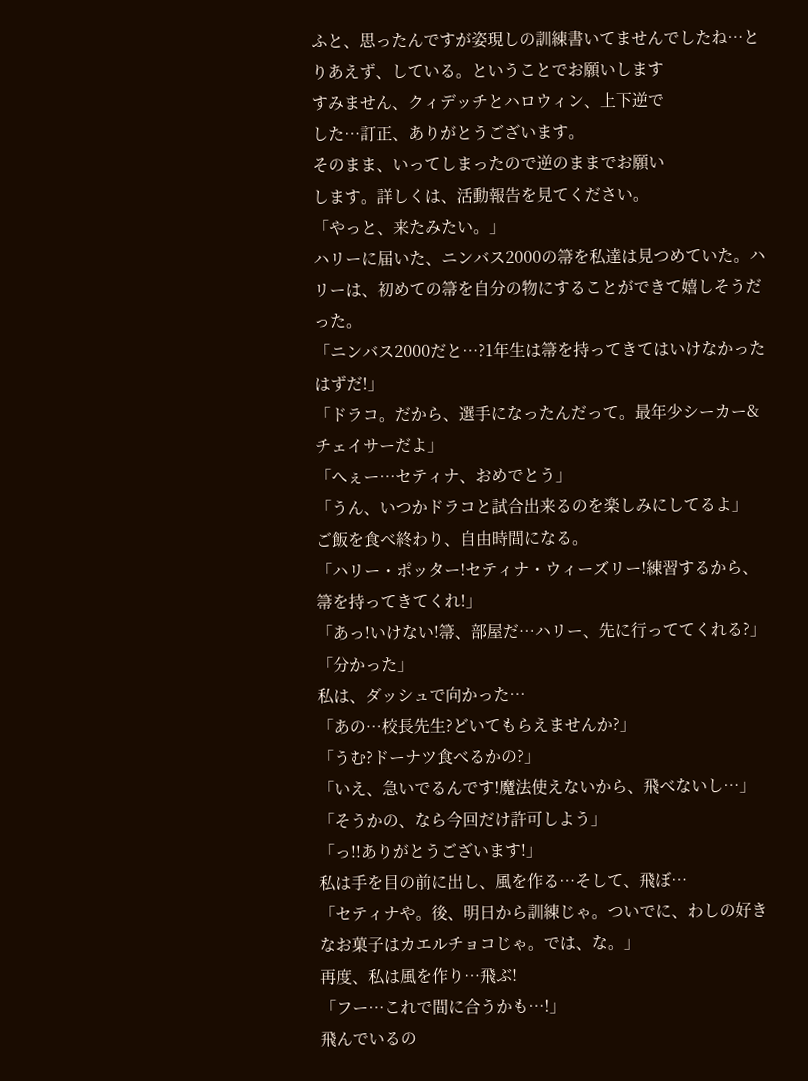ふと、思ったんですが姿現しの訓練書いてませんでしたね…とりあえず、している。ということでお願いします
すみません、クィデッチとハロウィン、上下逆で
した…訂正、ありがとうございます。
そのまま、いってしまったので逆のままでお願い
します。詳しくは、活動報告を見てください。
「やっと、来たみたい。」
ハリーに届いた、ニンバス2000の箒を私達は見つめていた。ハリーは、初めての箒を自分の物にすることができて嬉しそうだった。
「ニンバス2000だと…?1年生は箒を持ってきてはいけなかったはずだ!」
「ドラコ。だから、選手になったんだって。最年少シーカー&チェイサーだよ」
「へぇー…セティナ、おめでとう」
「うん、いつかドラコと試合出来るのを楽しみにしてるよ」
ご飯を食べ終わり、自由時間になる。
「ハリー・ポッター!セティナ・ウィーズリー!練習するから、箒を持ってきてくれ!」
「あっ!いけない!箒、部屋だ…ハリー、先に行っててくれる?」
「分かった」
私は、ダッシュで向かった…
「あの…校長先生?どいてもらえませんか?」
「うむ?ドーナツ食べるかの?」
「いえ、急いでるんです!魔法使えないから、飛べないし…」
「そうかの、なら今回だけ許可しよう」
「っ!!ありがとうございます!」
私は手を目の前に出し、風を作る…そして、飛ぼ…
「セティナや。後、明日から訓練じゃ。ついでに、わしの好きなお菓子はカエルチョコじゃ。では、な。」
再度、私は風を作り…飛ぶ!
「フー…これで間に合うかも…!」
飛んでいるの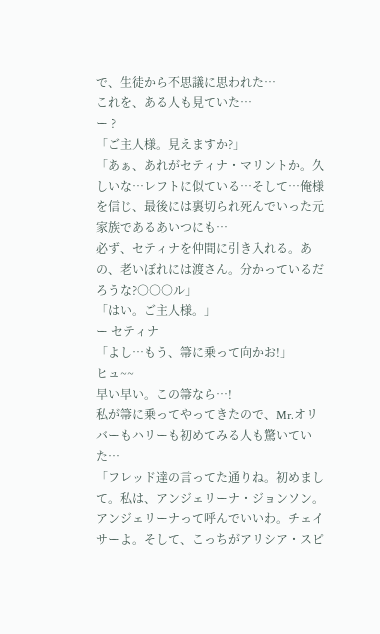で、生徒から不思議に思われた…
これを、ある人も見ていた…
ー ?
「ご主人様。見えますか?」
「あぁ、あれがセティナ・マリントか。久しいな…レフトに似ている…そして…俺様を信じ、最後には裏切られ死んでいった元家族であるあいつにも…
必ず、セティナを仲間に引き入れる。あの、老いぼれには渡さん。分かっているだろうな?○○○ル」
「はい。ご主人様。」
ー セティナ
「よし…もう、箒に乗って向かお!」
ヒュ~~
早い早い。この箒なら…!
私が箒に乗ってやってきたので、Mr.オリバーもハリーも初めてみる人も驚いていた…
「フレッド達の言ってた通りね。初めまして。私は、アンジェリーナ・ジョンソン。アンジェリーナって呼んでいいわ。チェイサーよ。そして、こっちがアリシア・スピ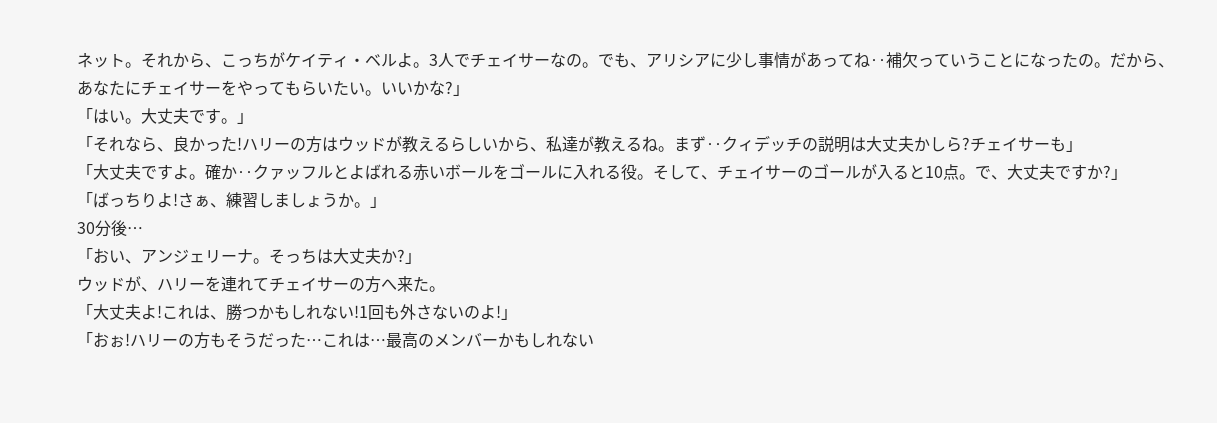ネット。それから、こっちがケイティ・ベルよ。3人でチェイサーなの。でも、アリシアに少し事情があってね‥補欠っていうことになったの。だから、あなたにチェイサーをやってもらいたい。いいかな?」
「はい。大丈夫です。」
「それなら、良かった!ハリーの方はウッドが教えるらしいから、私達が教えるね。まず‥クィデッチの説明は大丈夫かしら?チェイサーも」
「大丈夫ですよ。確か‥クァッフルとよばれる赤いボールをゴールに入れる役。そして、チェイサーのゴールが入ると10点。で、大丈夫ですか?」
「ばっちりよ!さぁ、練習しましょうか。」
30分後…
「おい、アンジェリーナ。そっちは大丈夫か?」
ウッドが、ハリーを連れてチェイサーの方へ来た。
「大丈夫よ!これは、勝つかもしれない!1回も外さないのよ!」
「おぉ!ハリーの方もそうだった…これは…最高のメンバーかもしれない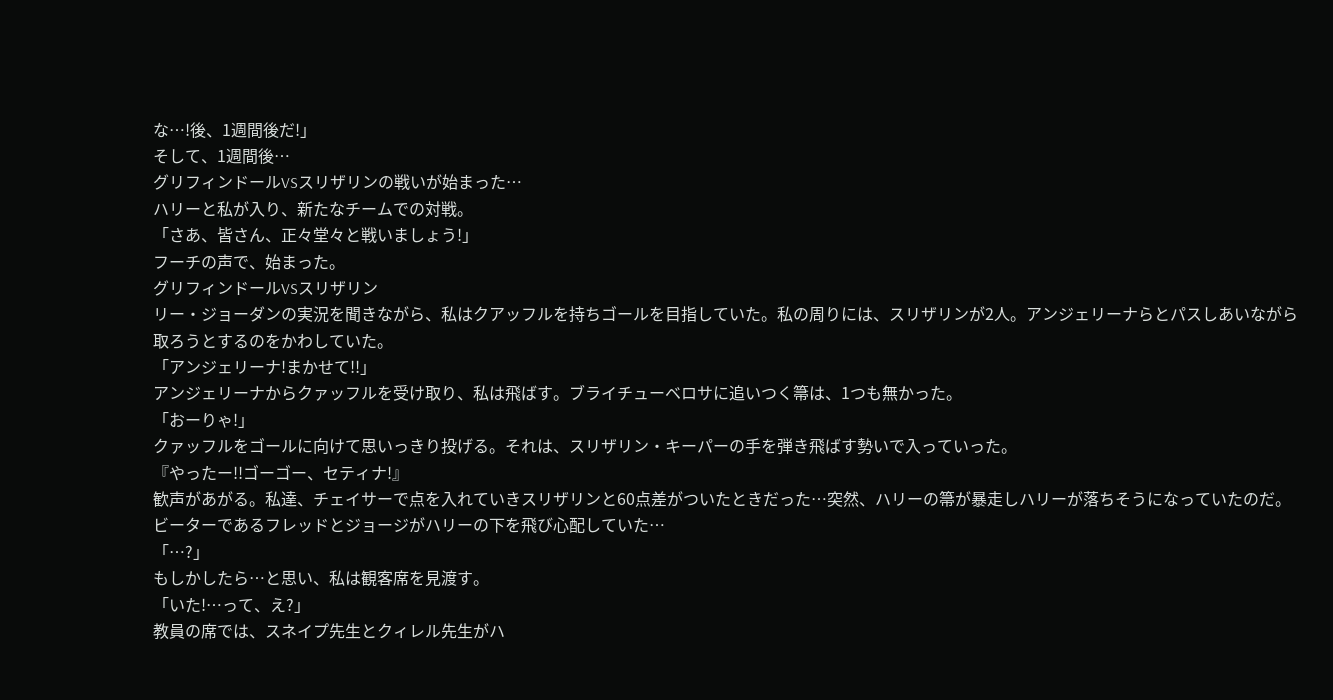な…!後、1週間後だ!」
そして、1週間後…
グリフィンドールVSスリザリンの戦いが始まった…
ハリーと私が入り、新たなチームでの対戦。
「さあ、皆さん、正々堂々と戦いましょう!」
フーチの声で、始まった。
グリフィンドールVSスリザリン
リー・ジョーダンの実況を聞きながら、私はクアッフルを持ちゴールを目指していた。私の周りには、スリザリンが2人。アンジェリーナらとパスしあいながら取ろうとするのをかわしていた。
「アンジェリーナ!まかせて!!」
アンジェリーナからクァッフルを受け取り、私は飛ばす。ブライチューベロサに追いつく箒は、1つも無かった。
「おーりゃ!」
クァッフルをゴールに向けて思いっきり投げる。それは、スリザリン・キーパーの手を弾き飛ばす勢いで入っていった。
『やったー!!ゴーゴー、セティナ!』
歓声があがる。私達、チェイサーで点を入れていきスリザリンと60点差がついたときだった…突然、ハリーの箒が暴走しハリーが落ちそうになっていたのだ。
ビーターであるフレッドとジョージがハリーの下を飛び心配していた…
「…?」
もしかしたら…と思い、私は観客席を見渡す。
「いた!…って、え?」
教員の席では、スネイプ先生とクィレル先生がハ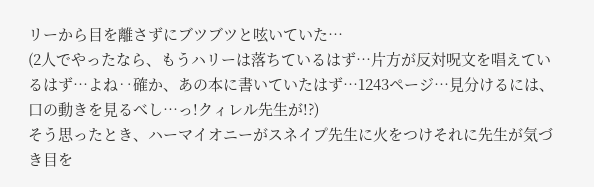リーから目を離さずにブツブツと呟いていた…
(2人でやったなら、もうハリーは落ちているはず…片方が反対呪文を唱えているはず…よね‥確か、あの本に書いていたはず…1243ページ…見分けるには、口の動きを見るべし…っ!クィレル先生が!?)
そう思ったとき、ハーマイオニーがスネイプ先生に火をつけそれに先生が気づき目を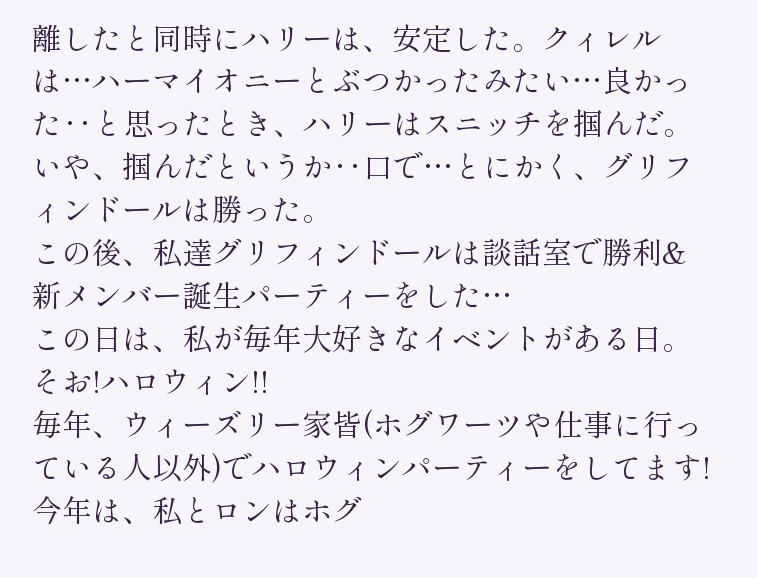離したと同時にハリーは、安定した。クィレルは…ハーマイオニーとぶつかったみたい…良かった‥と思ったとき、ハリーはスニッチを掴んだ。いや、掴んだというか‥口で…とにかく、グリフィンドールは勝った。
この後、私達グリフィンドールは談話室で勝利&新メンバー誕生パーティーをした…
この日は、私が毎年大好きなイベントがある日。
そお!ハロウィン!!
毎年、ウィーズリー家皆(ホグワーツや仕事に行っている人以外)でハロウィンパーティーをしてます!
今年は、私とロンはホグ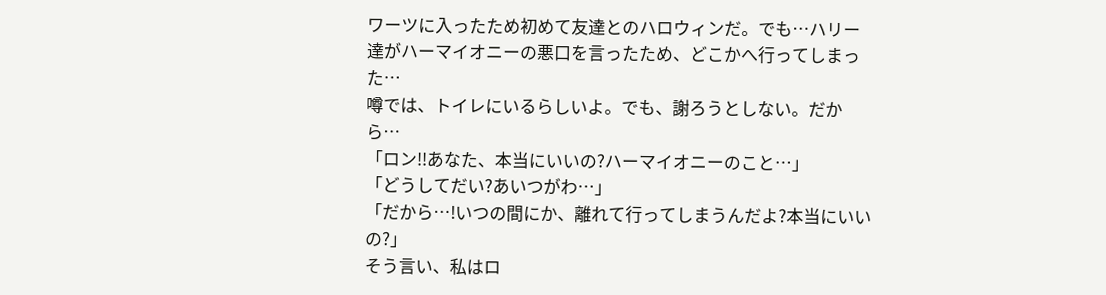ワーツに入ったため初めて友達とのハロウィンだ。でも…ハリー達がハーマイオニーの悪口を言ったため、どこかへ行ってしまった…
噂では、トイレにいるらしいよ。でも、謝ろうとしない。だから…
「ロン!!あなた、本当にいいの?ハーマイオニーのこと…」
「どうしてだい?あいつがわ…」
「だから…!いつの間にか、離れて行ってしまうんだよ?本当にいいの?」
そう言い、私はロ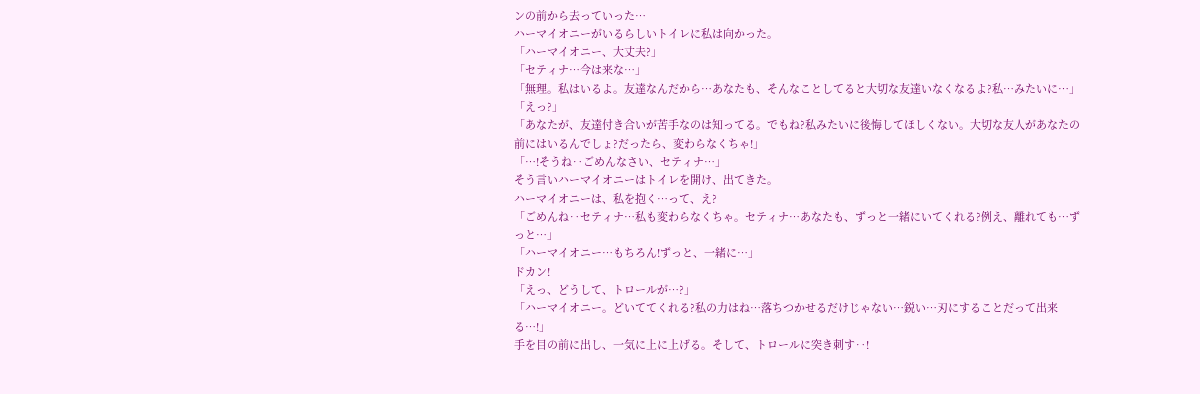ンの前から去っていった…
ハーマイオニーがいるらしいトイレに私は向かった。
「ハーマイオニー、大丈夫?」
「セティナ…今は来な…」
「無理。私はいるよ。友達なんだから…あなたも、そんなことしてると大切な友達いなくなるよ?私…みたいに…」
「えっ?」
「あなたが、友達付き合いが苦手なのは知ってる。でもね?私みたいに後悔してほしくない。大切な友人があなたの前にはいるんでしょ?だったら、変わらなくちゃ!」
「…!そうね‥ごめんなさい、セティナ…」
そう言いハーマイオニーはトイレを開け、出てきた。
ハーマイオニーは、私を抱く…って、え?
「ごめんね‥セティナ…私も変わらなくちゃ。セティナ…あなたも、ずっと一緒にいてくれる?例え、離れても…ずっと…」
「ハーマイオニー…もちろん!ずっと、一緒に…」
ドカン!
「えっ、どうして、トロールが…?」
「ハーマイオニー。どいててくれる?私の力はね…落ちつかせるだけじゃない…鋭い…刃にすることだって出来る…!」
手を目の前に出し、一気に上に上げる。そして、トロールに突き刺す‥!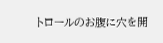トロールのお腹に穴を開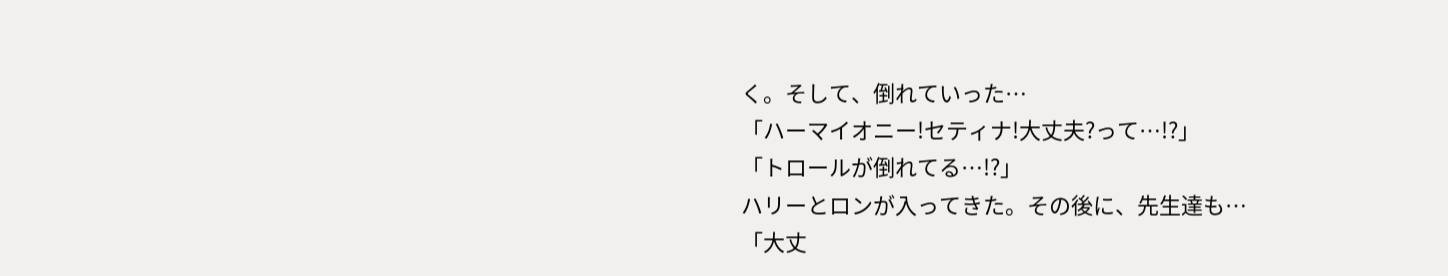く。そして、倒れていった…
「ハーマイオニー!セティナ!大丈夫?って…!?」
「トロールが倒れてる…!?」
ハリーとロンが入ってきた。その後に、先生達も…
「大丈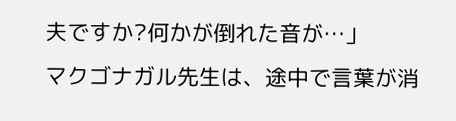夫ですか?何かが倒れた音が…」
マクゴナガル先生は、途中で言葉が消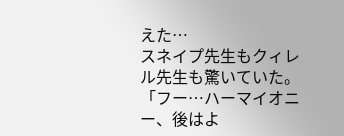えた…
スネイプ先生もクィレル先生も驚いていた。
「フー…ハーマイオニー、後はよ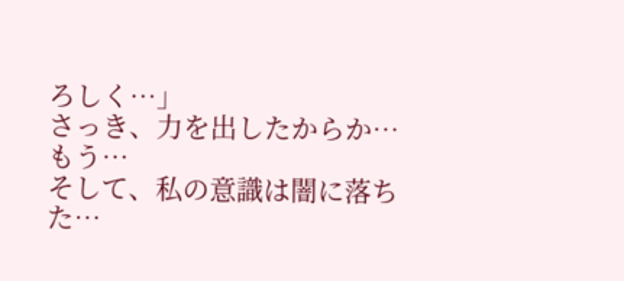ろしく…」
さっき、力を出したからか…もう…
そして、私の意識は闇に落ちた…